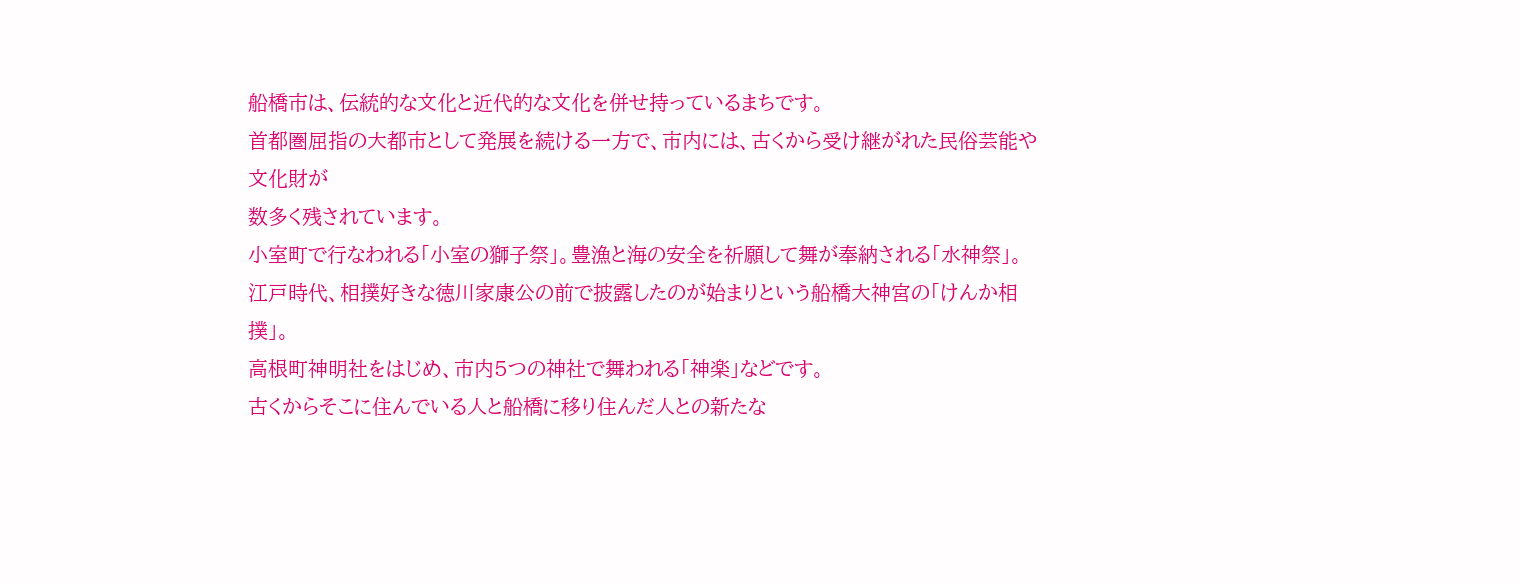船橋市は、伝統的な文化と近代的な文化を併せ持っているまちです。
首都圏屈指の大都市として発展を続ける一方で、市内には、古くから受け継がれた民俗芸能や文化財が
数多く残されています。
小室町で行なわれる「小室の獅子祭」。豊漁と海の安全を祈願して舞が奉納される「水神祭」。
江戸時代、相撲好きな徳川家康公の前で披露したのが始まりという船橋大神宮の「けんか相撲」。
高根町神明社をはじめ、市内5つの神社で舞われる「神楽」などです。
古くからそこに住んでいる人と船橋に移り住んだ人との新たな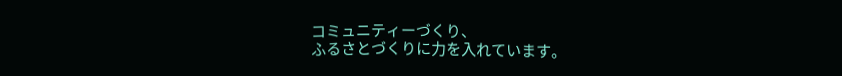コミュニティーづくり、
ふるさとづくりに力を入れています。